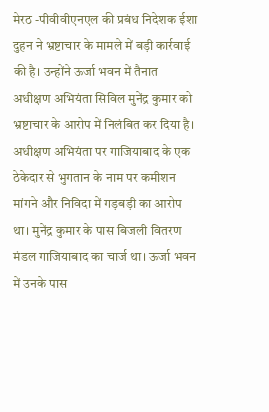मेरठ -पीवीवीएनएल की प्रबंध निदेशक ईशा दुहन ने भ्रष्टाचार के मामले में बड़ी कार्रवाई की है। उन्होंने ऊर्जा भवन में तैनात अधीक्षण अभियंता सिविल मुनेंद्र कुमार को भ्रष्टाचार के आरोप में निलंबित कर दिया है। अधीक्षण अभियंता पर गाजियाबाद के एक ठेकेदार से भुगतान के नाम पर कमीशन मांगने और निविदा में गड़बड़ी का आरोप था। मुनेंद्र कुमार के पास बिजली वितरण मंडल गाजियाबाद का चार्ज था। ऊर्जा भवन में उनके पास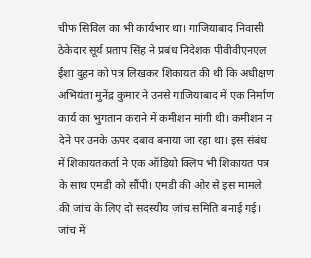चीफ सिविल का भी कार्यभार था। गाजियाबाद निवासी ठेकेदार सूर्य प्रताप सिंह ने प्रबंध निदेशक पीवीवीएनएल ईशा दुहन को पत्र लिखकर शिकायत की थी कि अधीक्षण अभियंता मुनेंद्र कुमार ने उनसे गाजियाबाद में एक निर्माण कार्य का भुगतान कराने में कमीशन मांगी थी। कमीशन न देने पर उनके ऊपर दबाव बनाया जा रहा था। इस संबंध में शिकायतकर्ता ने एक ऑडियो क्लिप भी शिकायत पत्र के साथ एमडी को सौंपी। एमडी की ओर से इस मामले की जांच के लिए दो सदस्यीय जांच समिति बनाई गई। जांच में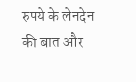रुपये के लेनदेन की बात और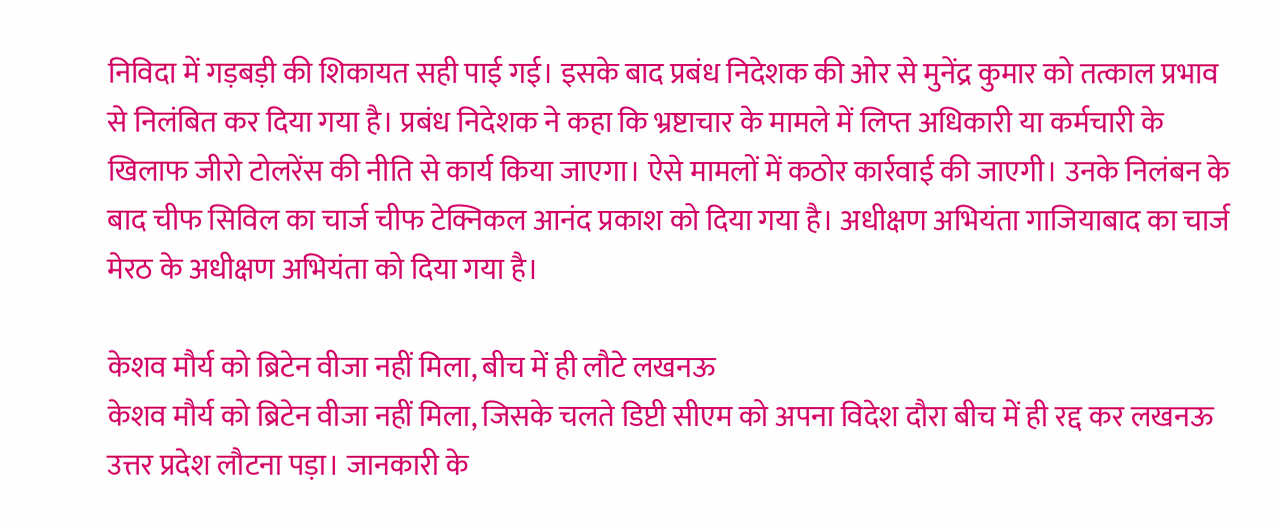निविदा में गड़बड़ी की शिकायत सही पाई गई। इसके बाद प्रबंध निदेशक की ओर से मुनेंद्र कुमार को तत्काल प्रभाव से निलंबित कर दिया गया है। प्रबंध निदेशक ने कहा कि भ्रष्टाचार के मामले में लिप्त अधिकारी या कर्मचारी के खिलाफ जीरो टोलरेंस की नीति से कार्य किया जाएगा। ऐसे मामलों में कठोर कार्रवाई की जाएगी। उनके निलंबन के बाद चीफ सिविल का चार्ज चीफ टेक्निकल आनंद प्रकाश को दिया गया है। अधीक्षण अभियंता गाजियाबाद का चार्ज मेरठ के अधीक्षण अभियंता को दिया गया है।

केशव मौर्य को ब्रिटेन वीजा नहीं मिला, बीच में ही लौटे लखनऊ
केशव मौर्य को ब्रिटेन वीजा नहीं मिला, जिसके चलते डिप्टी सीएम को अपना विदेश दौरा बीच में ही रद्द कर लखनऊ उत्तर प्रदेश लौटना पड़ा। जानकारी के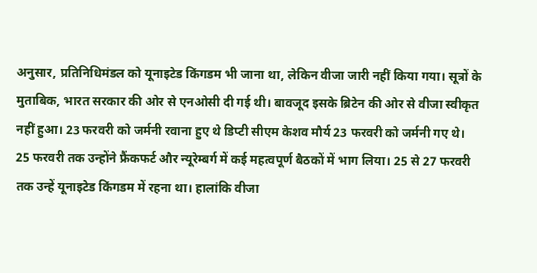अनुसार, प्रतिनिधिमंडल को यूनाइटेड किंगडम भी जाना था, लेकिन वीजा जारी नहीं किया गया। सूत्रों के मुताबिक, भारत सरकार की ओर से एनओसी दी गई थी। बावजूद इसके ब्रिटेन की ओर से वीजा स्वीकृत नहीं हुआ। 23 फरवरी को जर्मनी रवाना हुए थे डिप्टी सीएम केशव मौर्य 23 फरवरी को जर्मनी गए थे। 25 फरवरी तक उन्होंने फ्रैंकफर्ट और न्यूरेम्बर्ग में कई महत्वपूर्ण बैठकों में भाग लिया। 25 से 27 फरवरी तक उन्हें यूनाइटेड किंगडम में रहना था। हालांकि वीजा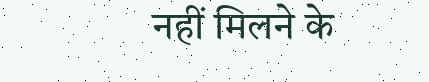नहीं मिलने के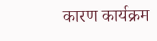कारण कार्यक्रम